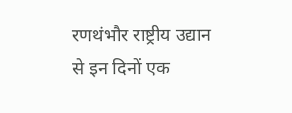रणथंभौर राष्ट्रीय उद्यान से इन दिनों एक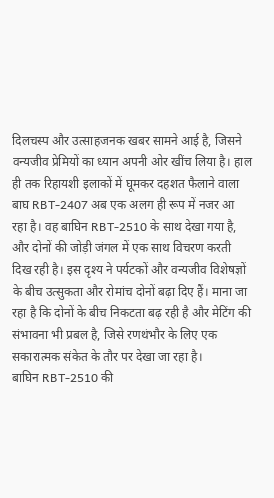दिलचस्प और उत्साहजनक खबर सामने आई है, जिसने वन्यजीव प्रेमियों का ध्यान अपनी ओर खींच लिया है। हाल ही तक रिहायशी इलाकों में घूमकर दहशत फैलाने वाला बाघ RBT-2407 अब एक अलग ही रूप में नजर आ रहा है। वह बाघिन RBT-2510 के साथ देखा गया है, और दोनों की जोड़ी जंगल में एक साथ विचरण करती दिख रही है। इस दृश्य ने पर्यटकों और वन्यजीव विशेषज्ञों के बीच उत्सुकता और रोमांच दोनों बढ़ा दिए हैं। माना जा रहा है कि दोनों के बीच निकटता बढ़ रही है और मेटिंग की संभावना भी प्रबल है, जिसे रणथंभौर के लिए एक सकारात्मक संकेत के तौर पर देखा जा रहा है।
बाघिन RBT-2510 की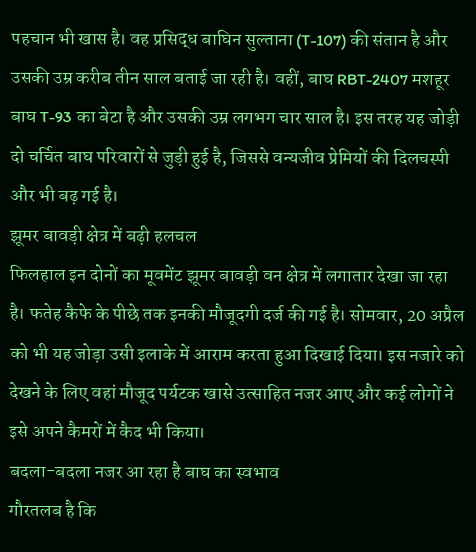पहचान भी खास है। वह प्रसिद्ध बाघिन सुल्ताना (T-107) की संतान है और उसकी उम्र करीब तीन साल बताई जा रही है। वहीं, बाघ RBT-2407 मशहूर बाघ T-93 का बेटा है और उसकी उम्र लगभग चार साल है। इस तरह यह जोड़ी दो चर्चित बाघ परिवारों से जुड़ी हुई है, जिससे वन्यजीव प्रेमियों की दिलचस्पी और भी बढ़ गई है।
झूमर बावड़ी क्षेत्र में बढ़ी हलचल
फिलहाल इन दोनों का मूवमेंट झूमर बावड़ी वन क्षेत्र में लगातार देखा जा रहा है। फतेह कैफे के पीछे तक इनकी मौजूदगी दर्ज की गई है। सोमवार, 20 अप्रैल को भी यह जोड़ा उसी इलाके में आराम करता हुआ दिखाई दिया। इस नजारे को देखने के लिए वहां मौजूद पर्यटक खासे उत्साहित नजर आए और कई लोगों ने इसे अपने कैमरों में कैद भी किया।
बदला-बदला नजर आ रहा है बाघ का स्वभाव
गौरतलब है कि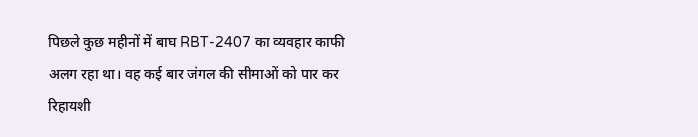पिछले कुछ महीनों में बाघ RBT-2407 का व्यवहार काफी अलग रहा था। वह कई बार जंगल की सीमाओं को पार कर रिहायशी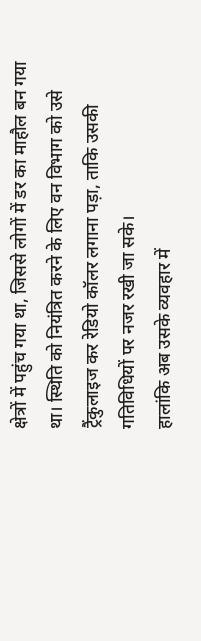क्षेत्रों में पहुंच गया था, जिससे लोगों में डर का माहौल बन गया था। स्थिति को नियंत्रित करने के लिए वन विभाग को उसे ट्रैंकुलाइज कर रेडियो कॉलर लगाना पड़ा, ताकि उसकी गतिविधियों पर नजर रखी जा सके।
हालांकि अब उसके व्यवहार में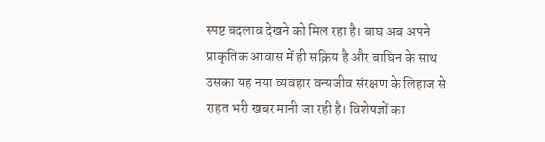स्पष्ट बदलाव देखने को मिल रहा है। बाघ अब अपने प्राकृतिक आवास में ही सक्रिय है और बाघिन के साथ उसका यह नया व्यवहार वन्यजीव संरक्षण के लिहाज से राहत भरी खबर मानी जा रही है। विशेषज्ञों का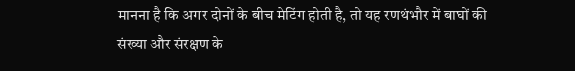मानना है कि अगर दोनों के बीच मेटिंग होती है, तो यह रणथंभौर में बाघों की संख्या और संरक्षण के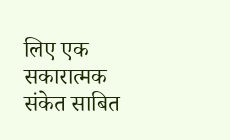लिए एक सकारात्मक संकेत साबित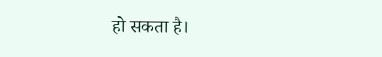हो सकता है।